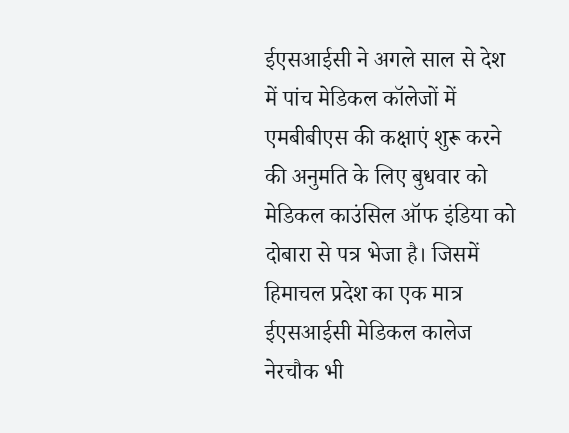ईएसआईसी ने अगले साल से देश में पांच मेडिकल कॉलेजों में एमबीबीएस की कक्षाएं शुरू करने की अनुमति के लिए बुधवार को मेडिकल काउंसिल ऑफ इंडिया को दोबारा से पत्र भेजा है। जिसमें हिमाचल प्रदेश का एक मात्र ईएसआईसी मेडिकल कालेज नेरचौक भी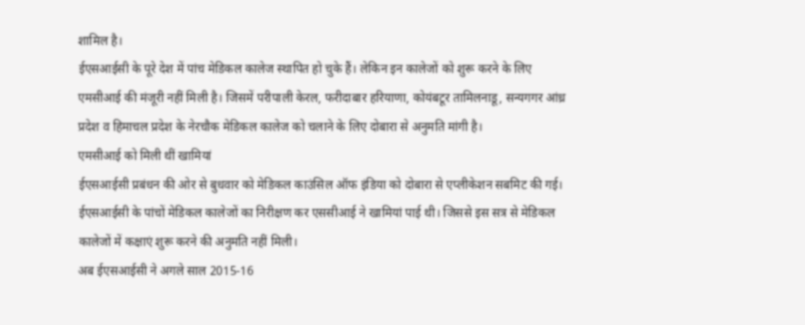शामिल है।
ईएसआईसी के पूरे देश में पांच मेडिकल कालेज स्थापित हो चुके हैं। लेकिन इन कालेजों को शुरू करने के लिए एमसीआई की मंजूरी नहीं मिली है। जिसमें परीपाली केरल, फरीदाबार हरियाणा, कोयंबटूर तामिलनाडू, सन्यगगर आंध्र प्रदेश व हिमाचल प्रदेश के नेरचौक मेडिकल कालेज को चलाने के लिए दोबारा से अनुमति मांगी है।
एमसीआई को मिली थीं खामियां
ईएसआईसी प्रबंधन की ओर से बुधवार को मेडिकल काउंसिल ऑफ इंडिया को दोबारा से एप्लीकेशन सबमिट की गई। ईएसआईसी के पांचों मेडिकल कालेजों का निरीक्षण कर एससीआई ने खामियां पाई थी। जिससे इस सत्र से मेडिकल कालेजों में कक्षाएं शुरू करने की अनुमति नहीं मिली।
अब ईएसआईसी ने अगले साल 2015-16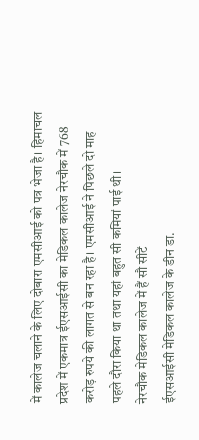में कालेज चलाने के लिए दोबारा एमसीआई को पत्र भेजा है। हिमाचल प्रदेश में एकमात्र ईएसआईसी का मेडिकल कालेज नेरचौक में 768 करोड़ रुपये की लागत से बन रहा है। एमसीआई ने पिछले दो माह पहले दौरा किया था तथा यहां बहुत सी कमियां पाई थी।
नेरचौक मेडिकल कालेज में हैं सौ सीटें
ईएसआईसी मेडिकल कालेज के डीन डा.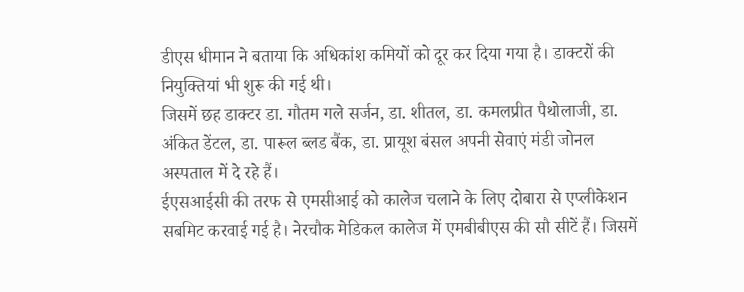डीएस धीमान ने बताया कि अधिकांश कमियों को दूर कर दिया गया है। डाक्टरों की नियुक्तियां भी शुरू की गई थी।
जिसमें छह डाक्टर डा. गौतम गले सर्जन, डा. शीतल, डा. कमलप्रीत पैथोलाजी, डा. अंकित डेंटल, डा. पारूल ब्लड बैंक, डा. प्रायूश बंसल अपनी सेवाएं मंडी जोनल अस्पताल में दे रहे हैं।
ईएसआईसी की तरफ से एमसीआई को कालेज चलाने के लिए दोबारा से एप्लीकेशन सबमिट करवाई गई है। नेरचौक मेडिकल कालेज में एमबीबीएस की सौ सीटें हैं। जिसमें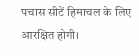पचास सीटें हिमाचल के लिए आरक्षित होगी।